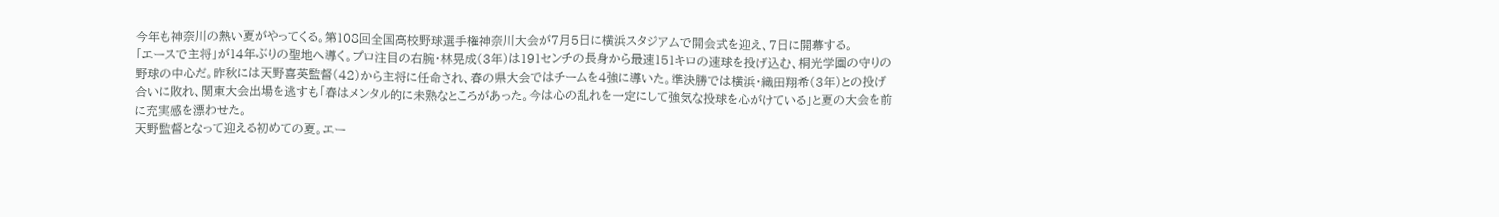今年も神奈川の熱い夏がやってくる。第108回全国高校野球選手権神奈川大会が7月5日に横浜スタジアムで開会式を迎え、7日に開幕する。
「エースで主将」が14年ぶりの聖地へ導く。プロ注目の右腕・林晃成(3年)は191センチの長身から最速151キロの速球を投げ込む、桐光学園の守りの野球の中心だ。昨秋には天野喜英監督(42)から主将に任命され、春の県大会ではチームを4強に導いた。準決勝では横浜・織田翔希(3年)との投げ合いに敗れ、関東大会出場を逃すも「春はメンタル的に未熟なところがあった。今は心の乱れを一定にして強気な投球を心がけている」と夏の大会を前に充実感を漂わせた。
天野監督となって迎える初めての夏。エー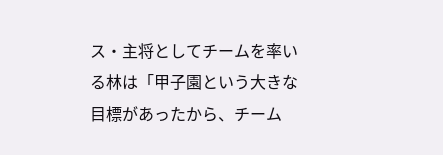ス・主将としてチームを率いる林は「甲子園という大きな目標があったから、チーム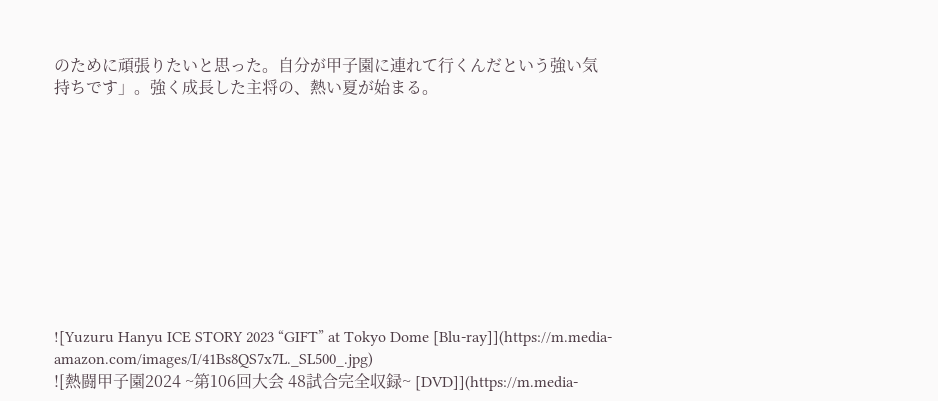のために頑張りたいと思った。自分が甲子園に連れて行くんだという強い気持ちです」。強く成長した主将の、熱い夏が始まる。










![Yuzuru Hanyu ICE STORY 2023 “GIFT” at Tokyo Dome [Blu-ray]](https://m.media-amazon.com/images/I/41Bs8QS7x7L._SL500_.jpg)
![熱闘甲子園2024 ~第106回大会 48試合完全収録~ [DVD]](https://m.media-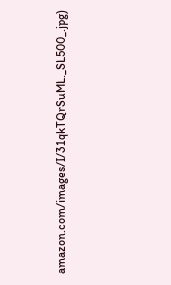amazon.com/images/I/31qkTQrSuML._SL500_.jpg)